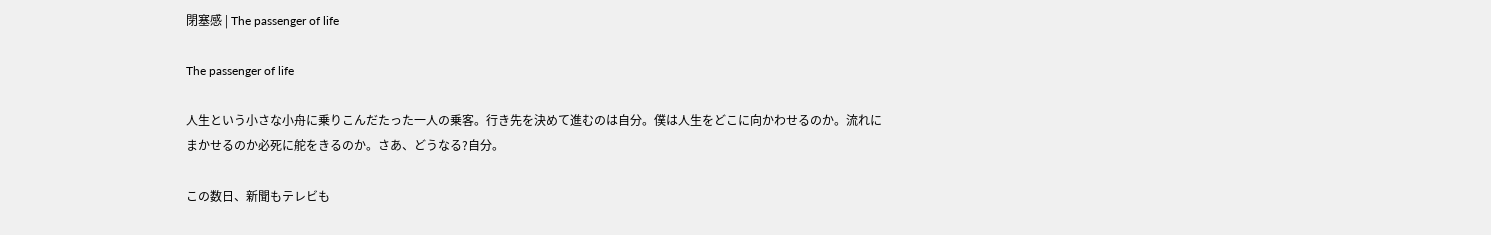閉塞感 | The passenger of life

The passenger of life

人生という小さな小舟に乗りこんだたった一人の乗客。行き先を決めて進むのは自分。僕は人生をどこに向かわせるのか。流れにまかせるのか必死に舵をきるのか。さあ、どうなる?自分。

この数日、新聞もテレビも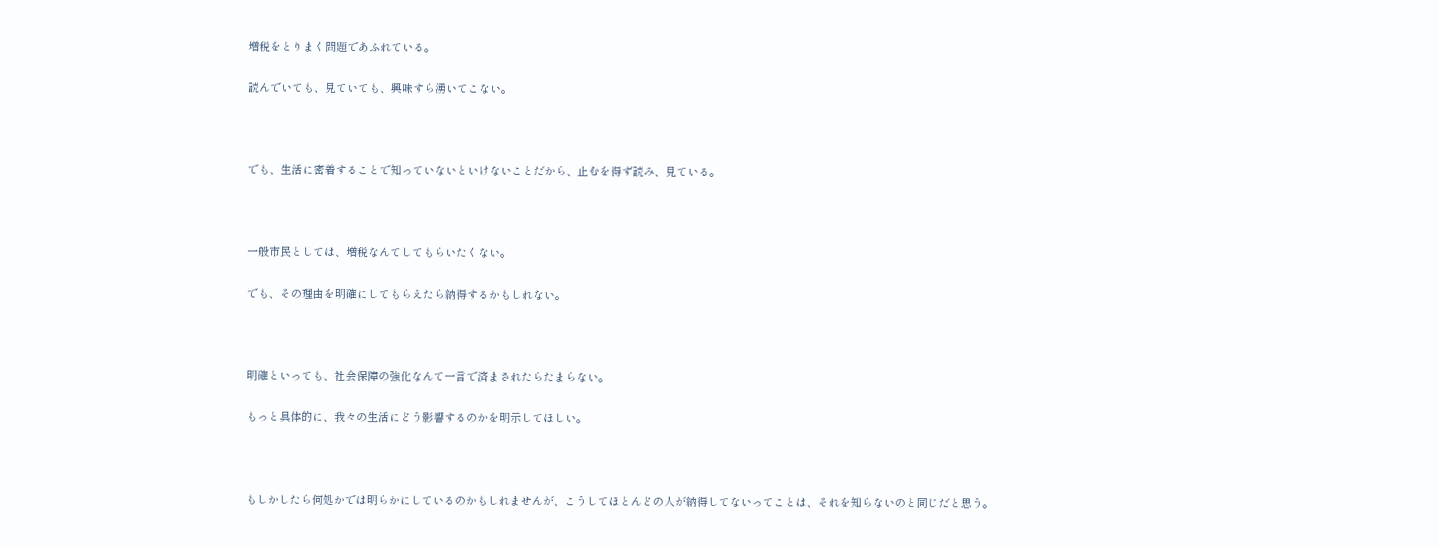増税をとりまく問題であふれている。

読んでいても、見ていても、興味すら湧いてこない。



でも、生活に密着することで知っていないといけないことだから、止むを得ず読み、見ている。



一般市民としては、増税なんてしてもらいたくない。

でも、その理由を明確にしてもらえたら納得するかもしれない。



明確といっても、社会保障の強化なんて一言で済まされたらたまらない。

もっと具体的に、我々の生活にどう影響するのかを明示してほしい。



もしかしたら何処かでは明らかにしているのかもしれませんが、こうしてほとんどの人が納得してないってことは、それを知らないのと同じだと思う。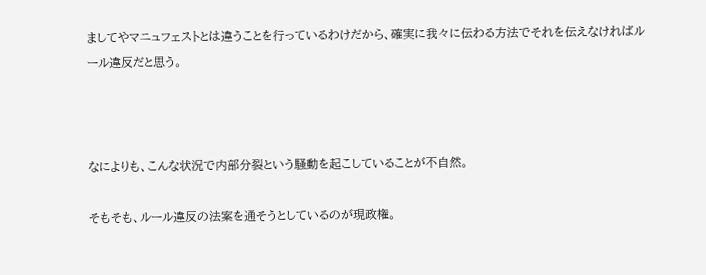ましてやマニュフェストとは違うことを行っているわけだから、確実に我々に伝わる方法でそれを伝えなければルール違反だと思う。



なによりも、こんな状況で内部分裂という騒動を起こしていることが不自然。

そもそも、ルール違反の法案を通そうとしているのが現政権。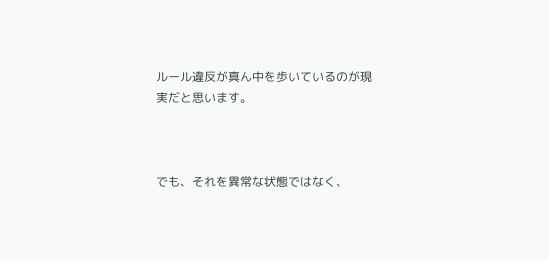ルール違反が真ん中を歩いているのが現実だと思います。



でも、それを異常な状態ではなく、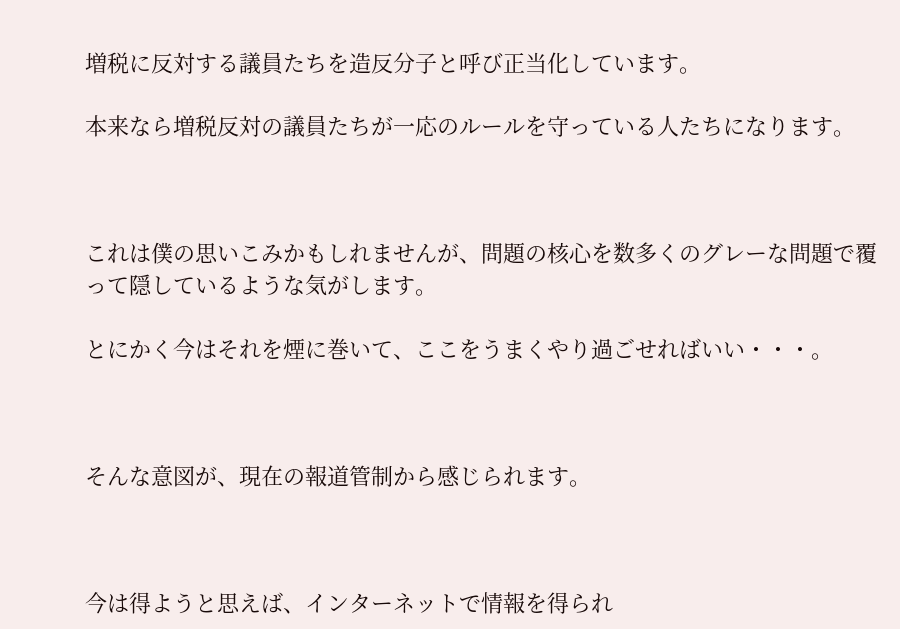増税に反対する議員たちを造反分子と呼び正当化しています。

本来なら増税反対の議員たちが一応のルールを守っている人たちになります。



これは僕の思いこみかもしれませんが、問題の核心を数多くのグレーな問題で覆って隠しているような気がします。

とにかく今はそれを煙に巻いて、ここをうまくやり過ごせればいい・・・。



そんな意図が、現在の報道管制から感じられます。



今は得ようと思えば、インターネットで情報を得られ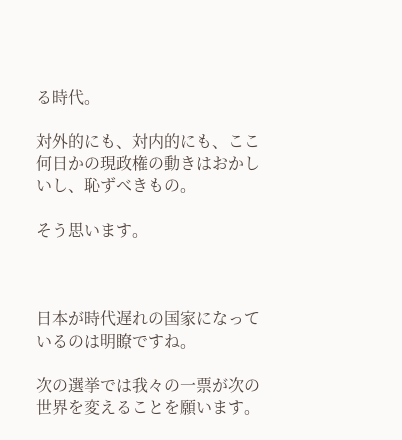る時代。

対外的にも、対内的にも、ここ何日かの現政権の動きはおかしいし、恥ずべきもの。

そう思います。



日本が時代遅れの国家になっているのは明瞭ですね。

次の選挙では我々の一票が次の世界を変えることを願います。